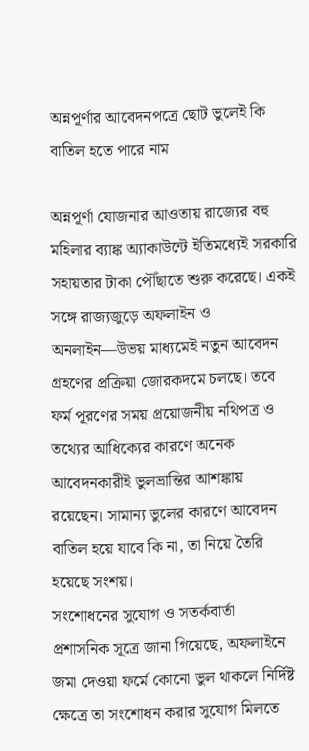অন্নপূর্ণার আবেদনপত্রে ছোট ভুলেই কি বাতিল হতে পারে নাম

অন্নপূর্ণা যোজনার আওতায় রাজ্যের বহু মহিলার ব্যাঙ্ক অ্যাকাউন্টে ইতিমধ্যেই সরকারি সহায়তার টাকা পৌঁছাতে শুরু করেছে। একই সঙ্গে রাজ্যজুড়ে অফলাইন ও অনলাইন—উভয় মাধ্যমেই নতুন আবেদন গ্রহণের প্রক্রিয়া জোরকদমে চলছে। তবে ফর্ম পূরণের সময় প্রয়োজনীয় নথিপত্র ও তথ্যের আধিক্যের কারণে অনেক আবেদনকারীই ভুলভ্রান্তির আশঙ্কায় রয়েছেন। সামান্য ভুলের কারণে আবেদন বাতিল হয়ে যাবে কি না, তা নিয়ে তৈরি হয়েছে সংশয়।
সংশোধনের সুযোগ ও সতর্কবার্তা
প্রশাসনিক সূত্রে জানা গিয়েছে, অফলাইনে জমা দেওয়া ফর্মে কোনো ভুল থাকলে নির্দিষ্ট ক্ষেত্রে তা সংশোধন করার সুযোগ মিলতে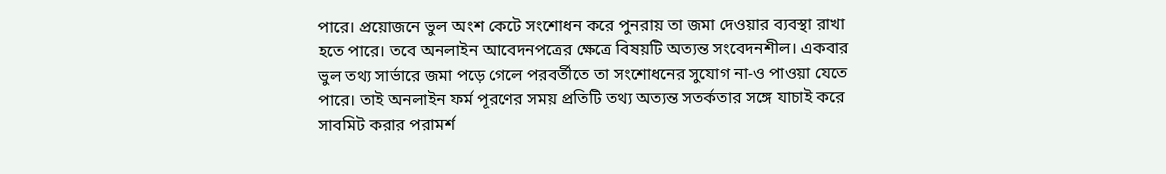পারে। প্রয়োজনে ভুল অংশ কেটে সংশোধন করে পুনরায় তা জমা দেওয়ার ব্যবস্থা রাখা হতে পারে। তবে অনলাইন আবেদনপত্রের ক্ষেত্রে বিষয়টি অত্যন্ত সংবেদনশীল। একবার ভুল তথ্য সার্ভারে জমা পড়ে গেলে পরবর্তীতে তা সংশোধনের সুযোগ না-ও পাওয়া যেতে পারে। তাই অনলাইন ফর্ম পূরণের সময় প্রতিটি তথ্য অত্যন্ত সতর্কতার সঙ্গে যাচাই করে সাবমিট করার পরামর্শ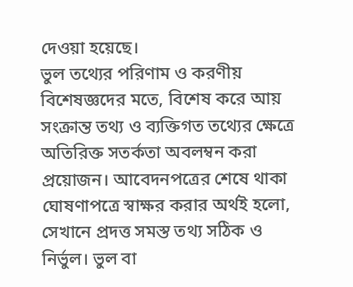দেওয়া হয়েছে।
ভুল তথ্যের পরিণাম ও করণীয়
বিশেষজ্ঞদের মতে, বিশেষ করে আয় সংক্রান্ত তথ্য ও ব্যক্তিগত তথ্যের ক্ষেত্রে অতিরিক্ত সতর্কতা অবলম্বন করা প্রয়োজন। আবেদনপত্রের শেষে থাকা ঘোষণাপত্রে স্বাক্ষর করার অর্থই হলো, সেখানে প্রদত্ত সমস্ত তথ্য সঠিক ও নির্ভুল। ভুল বা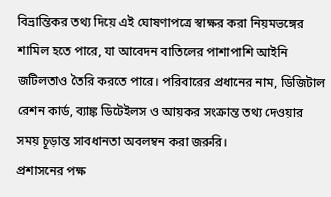বিভ্রান্তিকর তথ্য দিয়ে এই ঘোষণাপত্রে স্বাক্ষর করা নিয়মভঙ্গের শামিল হতে পারে, যা আবেদন বাতিলের পাশাপাশি আইনি জটিলতাও তৈরি করতে পারে। পরিবারের প্রধানের নাম, ডিজিটাল রেশন কার্ড, ব্যাঙ্ক ডিটেইলস ও আয়কর সংক্রান্ত তথ্য দেওয়ার সময় চূড়ান্ত সাবধানতা অবলম্বন করা জরুরি।
প্রশাসনের পক্ষ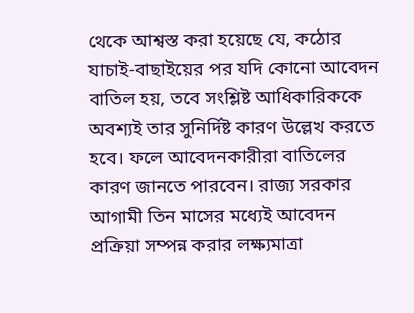থেকে আশ্বস্ত করা হয়েছে যে, কঠোর যাচাই-বাছাইয়ের পর যদি কোনো আবেদন বাতিল হয়, তবে সংশ্লিষ্ট আধিকারিককে অবশ্যই তার সুনির্দিষ্ট কারণ উল্লেখ করতে হবে। ফলে আবেদনকারীরা বাতিলের কারণ জানতে পারবেন। রাজ্য সরকার আগামী তিন মাসের মধ্যেই আবেদন প্রক্রিয়া সম্পন্ন করার লক্ষ্যমাত্রা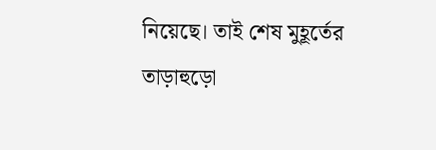নিয়েছে। তাই শেষ মুহূর্তের তাড়াহুড়ো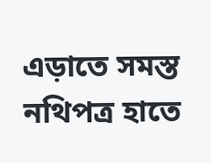এড়াতে সমস্ত নথিপত্র হাতে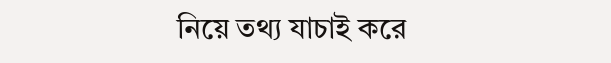নিয়ে তথ্য যাচাই করে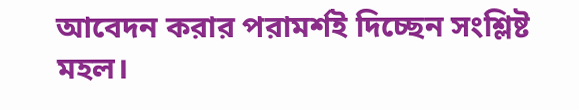আবেদন করার পরামর্শই দিচ্ছেন সংশ্লিষ্ট মহল।